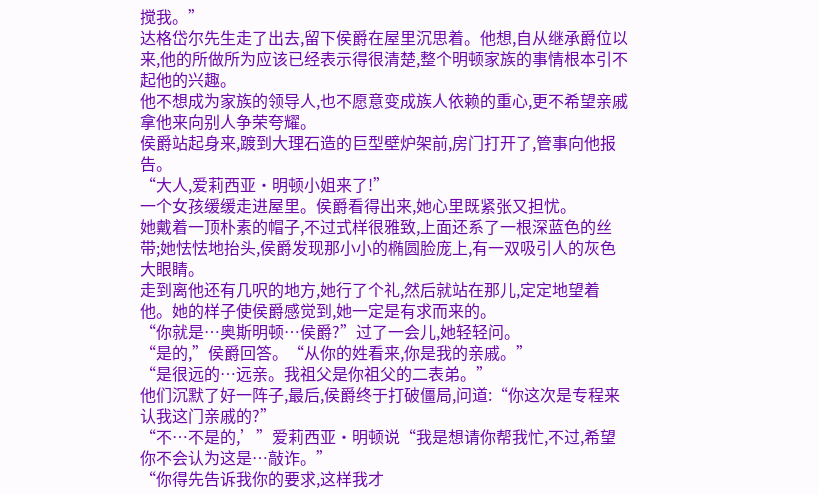搅我。”
达格岱尔先生走了出去,留下侯爵在屋里沉思着。他想,自从继承爵位以来,他的所做所为应该已经表示得很清楚,整个明顿家族的事情根本引不起他的兴趣。
他不想成为家族的领导人,也不愿意变成族人依赖的重心,更不希望亲戚拿他来向别人争荣夸耀。
侯爵站起身来,踱到大理石造的巨型壁炉架前,房门打开了,管事向他报告。
“大人,爱莉西亚·明顿小姐来了!”
一个女孩缓缓走进屋里。侯爵看得出来,她心里既紧张又担忧。
她戴着一顶朴素的帽子,不过式样很雅致,上面还系了一根深蓝色的丝带;她怯怯地抬头,侯爵发现那小小的椭圆脸庞上,有一双吸引人的灰色大眼睛。
走到离他还有几呎的地方,她行了个礼,然后就站在那儿,定定地望着他。她的样子使侯爵感觉到,她一定是有求而来的。
“你就是…奥斯明顿…侯爵?”过了一会儿,她轻轻问。
“是的,”侯爵回答。“从你的姓看来,你是我的亲戚。”
“是很远的…远亲。我祖父是你祖父的二表弟。”
他们沉默了好一阵子,最后,侯爵终于打破僵局,问道:“你这次是专程来认我这门亲戚的?”
“不…不是的,’”爱莉西亚·明顿说“我是想请你帮我忙,不过,希望你不会认为这是…敲诈。”
“你得先告诉我你的要求,这样我才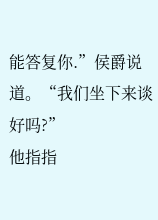能答复你.”侯爵说道。“我们坐下来谈好吗?”
他指指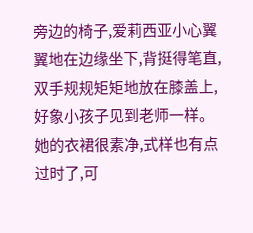旁边的椅子,爱莉西亚小心翼翼地在边缘坐下,背挺得笔直,双手规规矩矩地放在膝盖上,好象小孩子见到老师一样。
她的衣裙很素净,式样也有点过时了,可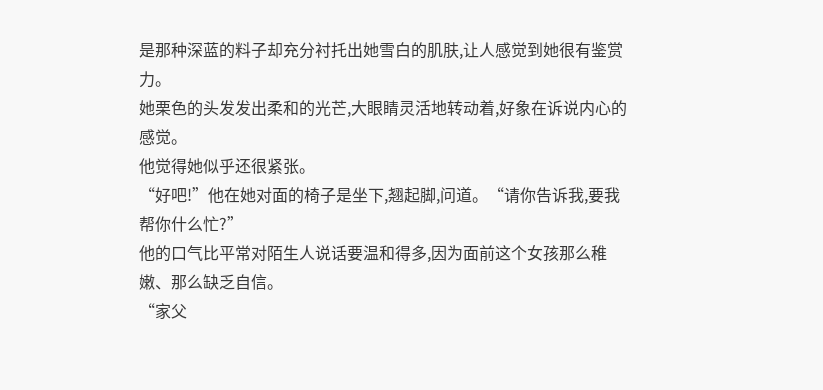是那种深蓝的料子却充分衬托出她雪白的肌肤,让人感觉到她很有鉴赏力。
她栗色的头发发出柔和的光芒,大眼睛灵活地转动着,好象在诉说内心的感觉。
他觉得她似乎还很紧张。
“好吧!”他在她对面的椅子是坐下,翘起脚,问道。“请你告诉我,要我帮你什么忙?”
他的口气比平常对陌生人说话要温和得多,因为面前这个女孩那么稚嫩、那么缺乏自信。
“家父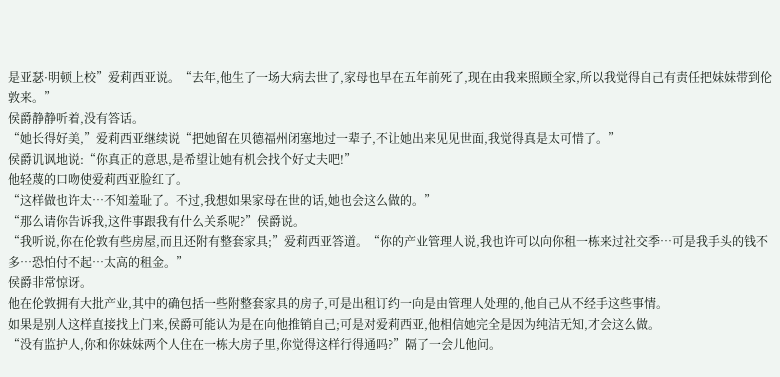是亚瑟·明顿上校”爱莉西亚说。“去年,他生了一场大病去世了,家母也早在五年前死了,现在由我来照顾全家,所以我觉得自己有责任把妹妹带到伦敦来。”
侯爵静静听着,没有答话。
“她长得好美,”爱莉西亚继续说“把她留在贝德福州闭塞地过一辈子,不让她出来见见世面,我觉得真是太可惜了。”
侯爵讥讽地说:“你真正的意思,是希望让她有机会找个好丈夫吧!”
他轻蔑的口吻使爱莉西亚脸红了。
“这样做也许太…不知羞耻了。不过,我想如果家母在世的话,她也会这么做的。”
“那么请你告诉我,这件事跟我有什么关系呢?”侯爵说。
“我听说,你在伦敦有些房屋,而且还附有整套家具;”爱莉西亚答道。“你的产业管理人说,我也许可以向你租一栋来过社交季…可是我手头的钱不多…恐怕付不起…太高的租金。”
侯爵非常惊讶。
他在伦敦拥有大批产业,其中的确包括一些附整套家具的房子,可是出租订约一向是由管理人处理的,他自己从不经手这些事情。
如果是别人这样直接找上门来,侯爵可能认为是在向他推销自己;可是对爱莉西亚,他相信她完全是因为纯洁无知,才会这么做。
“没有监护人,你和你妹妹两个人住在一栋大房子里,你觉得这样行得通吗?”隔了一会儿他问。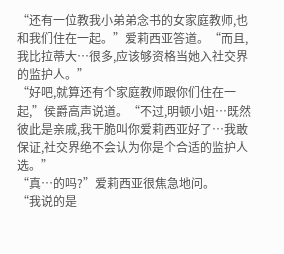“还有一位教我小弟弟念书的女家庭教师,也和我们住在一起。”爱莉西亚答道。“而且,我比拉蒂大…很多,应该够资格当她入社交界的监护人。”
“好吧,就算还有个家庭教师跟你们住在一起,”侯爵高声说道。“不过,明顿小姐…既然彼此是亲戚,我干脆叫你爱莉西亚好了…我敢保证,社交界绝不会认为你是个合适的监护人选。”
“真…的吗?”爱莉西亚很焦急地问。
“我说的是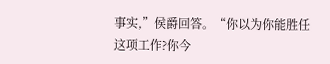事实,”侯爵回答。“你以为你能胜任这项工作?你今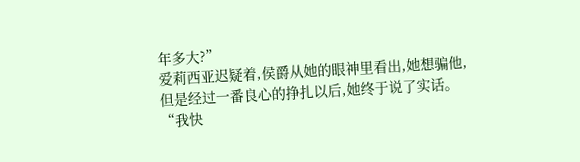年多大?”
爱莉西亚迟疑着,侯爵从她的眼神里看出,她想骗他,但是经过一番良心的挣扎以后,她终于说了实话。
“我快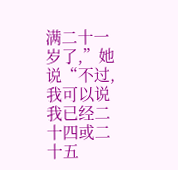满二十一岁了,”她说“不过,我可以说我已经二十四或二十五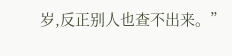岁,反正别人也查不出来。”